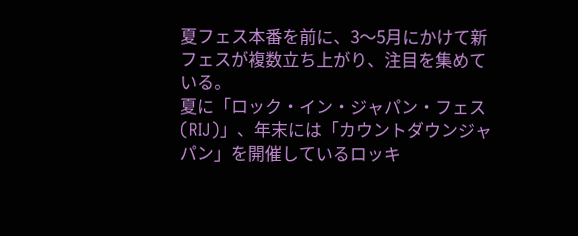夏フェス本番を前に、3〜5月にかけて新フェスが複数立ち上がり、注目を集めている。
夏に「ロック・イン・ジャパン・フェス(RIJ)」、年末には「カウントダウンジャパン」を開催しているロッキ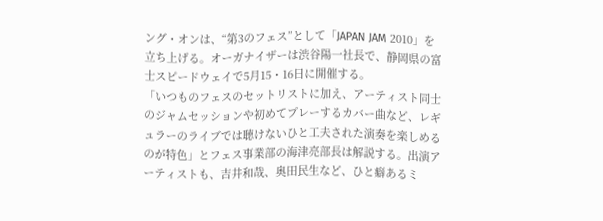ング・オンは、“第3のフェス”として「JAPAN JAM 2010」を立ち上げる。オーガナイザーは渋谷陽一社長で、静岡県の富士スピードウェイで5月15・16日に開催する。
「いつものフェスのセットリストに加え、アーティスト同士のジャムセッションや初めてプレーするカバー曲など、レギュラーのライブでは聴けないひと工夫された演奏を楽しめるのが特色」とフェス事業部の海津亮部長は解説する。出演アーティストも、吉井和哉、奥田民生など、ひと癖あるミ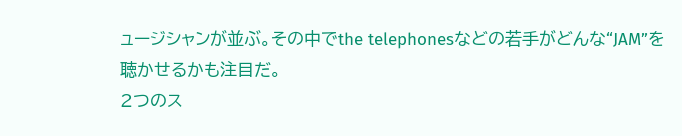ュージシャンが並ぶ。その中でthe telephonesなどの若手がどんな“JAM”を聴かせるかも注目だ。
2つのス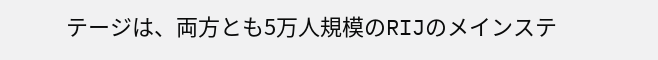テージは、両方とも5万人規模のRIJのメインステ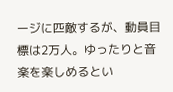ージに匹敵するが、動員目標は2万人。ゆったりと音楽を楽しめるとい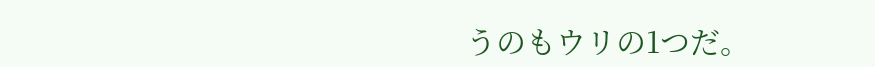うのもウリの1つだ。